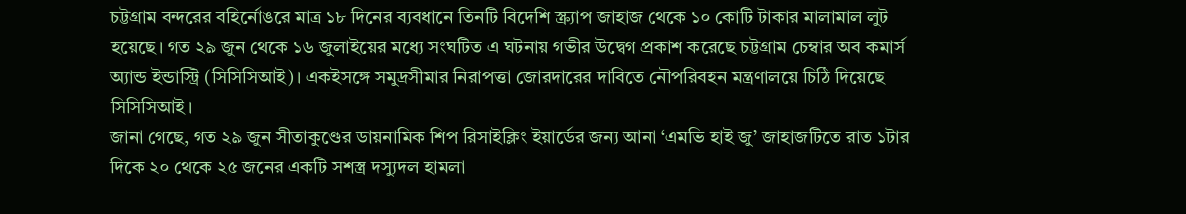চট্টগ্রাম বন্দরের বহির্নোঙরে মাত্র ১৮ দিনের ব্যবধানে তিনটি বিদেশি স্ক্র্যাপ জাহাজ থেকে ১০ কোটি টাকার মালামাল লুট হয়েছে। গত ২৯ জুন থেকে ১৬ জুলাইয়ের মধ্যে সংঘটিত এ ঘটনায় গভীর উদ্বেগ প্রকাশ করেছে চট্টগ্রাম চেম্বার অব কমার্স অ্যান্ড ইন্ডাস্ট্রি (সিসিসিআই)। একইসঙ্গে সমুদ্রসীমার নিরাপত্তা জোরদারের দাবিতে নৌপরিবহন মন্ত্রণালয়ে চিঠি দিয়েছে সিসিসিআই।
জানা গেছে, গত ২৯ জুন সীতাকুণ্ডের ডায়নামিক শিপ রিসাইক্লিং ইয়ার্ডের জন্য আনা ‘এমভি হাই জু’ জাহাজটিতে রাত ১টার দিকে ২০ থেকে ২৫ জনের একটি সশস্ত্র দস্যুদল হামলা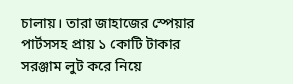চালায়। তারা জাহাজের স্পেয়ার পার্টসসহ প্রায় ১ কোটি টাকার সরঞ্জাম লুট করে নিয়ে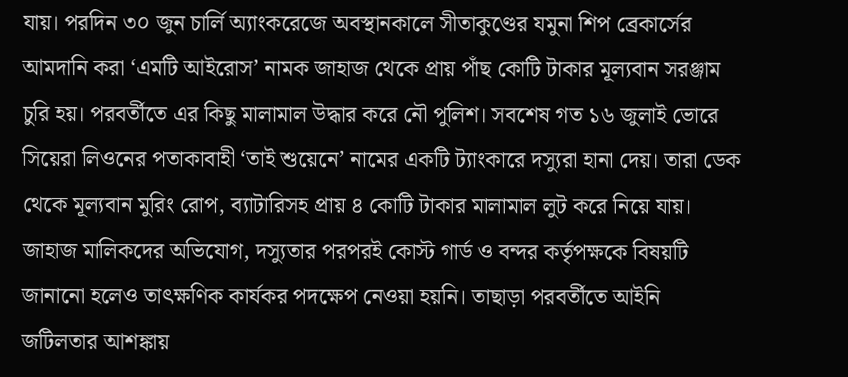যায়। পরদিন ৩০ জুন চার্লি অ্যাংকরেজে অবস্থানকালে সীতাকুণ্ডের যমুনা শিপ ব্রেকার্সের আমদানি করা ‘এমটি আইরোস’ নামক জাহাজ থেকে প্রায় পাঁছ কোটি টাকার মূল্যবান সরঞ্জাম চুরি হয়। পরবর্তীতে এর কিছু মালামাল উদ্ধার করে নৌ পুলিশ। সবশেষ গত ১৬ জুলাই ভোরে সিয়েরা লিওনের পতাকাবাহী ‘তাই শুয়েনে’ নামের একটি ট্যাংকারে দস্যুরা হানা দেয়। তারা ডেক থেকে মূল্যবান মুরিং রোপ, ব্যাটারিসহ প্রায় ৪ কোটি টাকার মালামাল লুট করে নিয়ে যায়।
জাহাজ মালিকদের অভিযোগ, দস্যুতার পরপরই কোস্ট গার্ড ও বন্দর কর্তৃপক্ষকে বিষয়টি জানানো হলেও তাৎক্ষণিক কার্যকর পদক্ষেপ নেওয়া হয়নি। তাছাড়া পরবর্তীতে আইনি জটিলতার আশঙ্কায়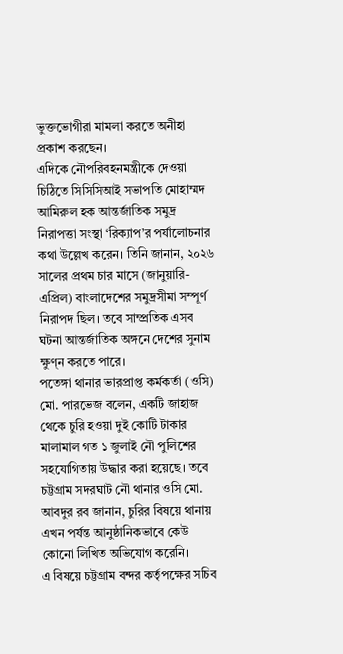ভুক্তভোগীরা মামলা করতে অনীহা প্রকাশ করছেন।
এদিকে নৌপরিবহনমন্ত্রীকে দেওয়া চিঠিতে সিসিসিআই সভাপতি মোহাম্মদ আমিরুল হক আন্তর্জাতিক সমুদ্র নিরাপত্তা সংস্থা ‘রিক্যাপ’র পর্যালোচনার কথা উল্লেখ করেন। তিনি জানান, ২০২৬ সালের প্রথম চার মাসে (জানুয়ারি-এপ্রিল) বাংলাদেশের সমুদ্রসীমা সম্পূর্ণ নিরাপদ ছিল। তবে সাম্প্রতিক এসব ঘটনা আন্তর্জাতিক অঙ্গনে দেশের সুনাম ক্ষুণ্ন করতে পারে।
পতেঙ্গা থানার ভারপ্রাপ্ত কর্মকর্তা (ওসি) মো. পারভেজ বলেন, একটি জাহাজ থেকে চুরি হওয়া দুই কোটি টাকার মালামাল গত ১ জুলাই নৌ পুলিশের সহযোগিতায় উদ্ধার করা হয়েছে। তবে চট্টগ্রাম সদরঘাট নৌ থানার ওসি মো. আবদুর রব জানান, চুরির বিষয়ে থানায় এখন পর্যন্ত আনুষ্ঠানিকভাবে কেউ কোনো লিখিত অভিযোগ করেনি।
এ বিষয়ে চট্টগ্রাম বন্দর কর্তৃপক্ষের সচিব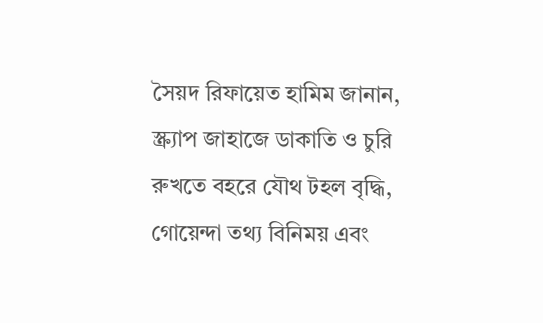সৈয়দ রিফায়েত হামিম জানান, স্ক্র্যাপ জাহাজে ডাকাতি ও চুরি রুখতে বহরে যৌথ টহল বৃদ্ধি, গোয়েন্দা তথ্য বিনিময় এবং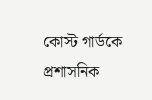কোস্ট গার্ডকে প্রশাসনিক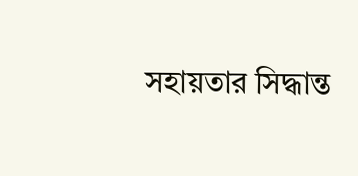সহায়তার সিদ্ধান্ত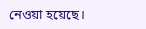নেওয়া হয়েছে।